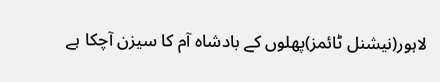لاہور(نیشنل ٹائمز)پھلوں کے بادشاہ آم کا سیزن آچکا ہے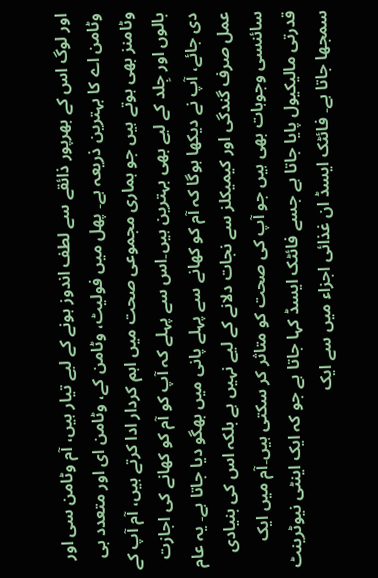اور لوگ اس کے بھرپور ذائقے سے لطف اندوز ہونے کے لیے تیار ہیں، آم وٹامن سی اور وٹامن اے کا بہترین ذریعہ ہے۔ پھل میں فولیٹ، وٹامن کے، وٹامن ای اور متعدد بی وٹامنز بھی ہوتے ہیں جو ہماری مجموعی صحت میں اہم کردار ادا کرتے ہیں، آم آپ کے بالوں اور جِلد کے لیے بھی بہترین ہیں۔اس سے پہلے کہ آپ کو آم کو کھانے کی اجازت دی جائے، آپ نے دیکھا ہوگا کہ آم کو کھانے سے پہلے پانی میں بھگو دیا جاتا ہے۔ یہ عام عمل صرف گندگی اور کیمیکلز سے نجات دلانے کے لیے نہیں ہے بلکہ اس کی بنیادی سائنسی وجوہات بھی ہیں جو آپ کی صحت کو متاثر کر سکتی ہیں۔آم میں ایک قدرتی مالیکیول پایا جاتا ہے جسے فائٹک ایسڈ کہا جاتا ہے جو کہ ایک اینٹی نیوٹرینٹ سمجھا جاتا ہے۔ فائٹک ایسڈ ان غذائی اجزاء میں سے ایک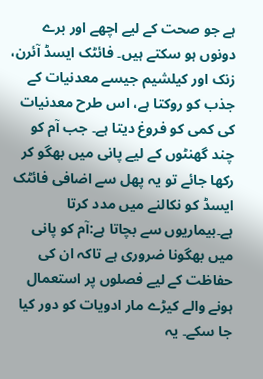ہے جو صحت کے لیے اچھے اور برے دونوں ہو سکتے ہیں۔ فائٹک ایسڈ آئرن، زنک اور کیلشیم جیسے معدنیات کے جذب کو روکتا ہے، اس طرح معدنیات کی کمی کو فروغ دیتا ہے۔ جب آم کو چند گھنٹوں کے لیے پانی میں بھگو کر رکھا جائے تو یہ پھل سے اضافی فائٹک ایسڈ کو نکالنے میں مدد کرتا ہے۔بیماریوں سے بچاتا ہے:آم کو پانی میں بھگونا ضروری ہے تاکہ ان کی حفاظت کے لیے فصلوں پر استعمال ہونے والے کیڑے مار ادویات کو دور کیا جا سکے۔ یہ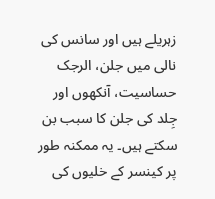زہریلے ہیں اور سانس کی نالی میں جلن، الرجک حساسیت، آنکھوں اور جِلد کی جلن کا سبب بن سکتے ہیں۔ یہ ممکنہ طور پر کینسر کے خلیوں کی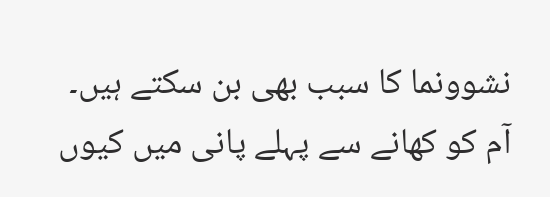نشوونما کا سبب بھی بن سکتے ہیں۔
آم کو کھانے سے پہلے پانی میں کیوں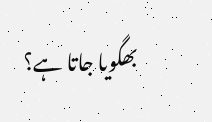بھگویا جاتا ہے؟